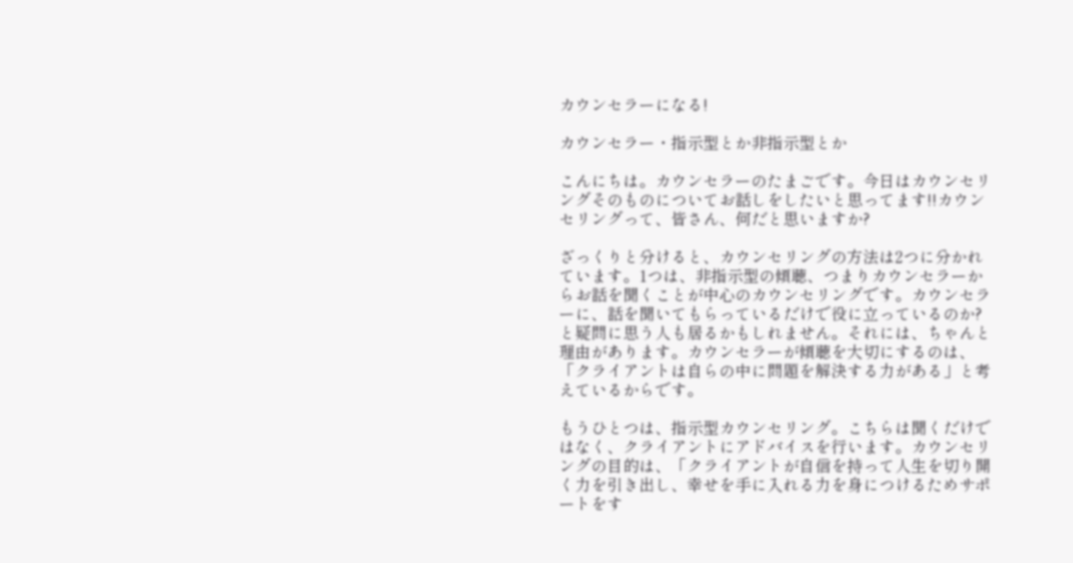カウンセラーになる!

カウンセラー・指示型とか非指示型とか

こんにちは。カウンセラーのたまごです。今日はカウンセリングそのものについてお話しをしたいと思ってます!!カウンセリングって、皆さん、何だと思いますか?

ざっくりと分けると、カウンセリングの方法は2つに分かれています。1つは、非指示型の傾聴、つまりカウンセラーからお話を聞くことが中心のカウンセリングです。カウンセラーに、話を聞いてもらっているだけで役に立っているのか?と疑問に思う人も居るかもしれません。それには、ちゃんと理由があります。カウンセラーが傾聴を大切にするのは、「クライアントは自らの中に問題を解決する力がある」と考えているからです。

もうひとつは、指示型カウンセリング。こちらは聞くだけではなく、クライアントにアドバイスを行います。カウンセリングの目的は、「クライアントが自信を持って人生を切り開く力を引き出し、幸せを手に入れる力を身につけるためサポートをす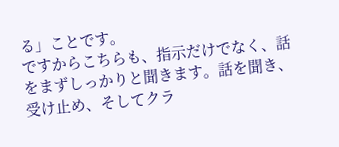る」ことです。
ですからこちらも、指示だけでなく、話をまずしっかりと聞きます。話を聞き、受け止め、そしてクラ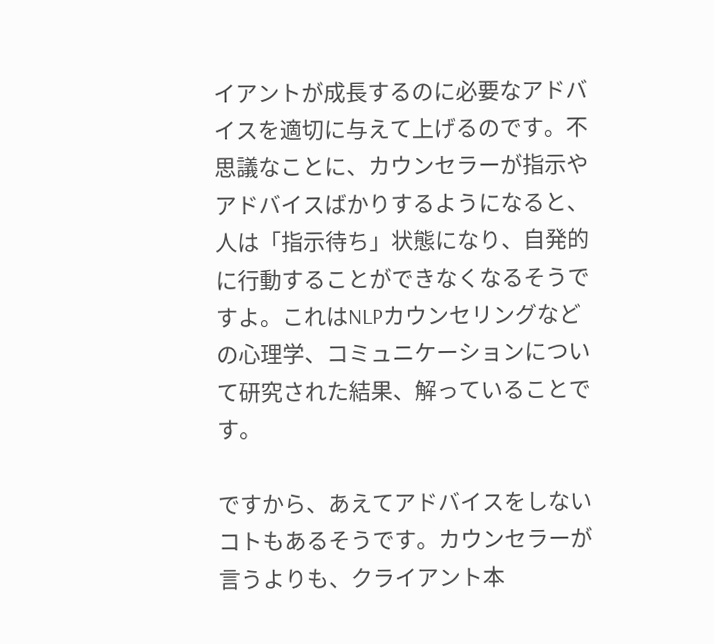イアントが成長するのに必要なアドバイスを適切に与えて上げるのです。不思議なことに、カウンセラーが指示やアドバイスばかりするようになると、人は「指示待ち」状態になり、自発的に行動することができなくなるそうですよ。これはNLPカウンセリングなどの心理学、コミュニケーションについて研究された結果、解っていることです。

ですから、あえてアドバイスをしないコトもあるそうです。カウンセラーが言うよりも、クライアント本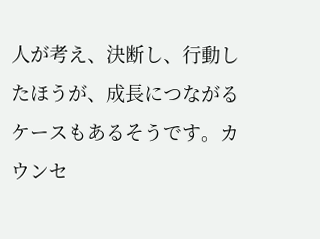人が考え、決断し、行動したほうが、成長につながるケースもあるそうです。カウンセ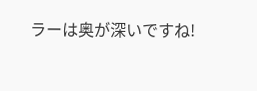ラーは奥が深いですね!